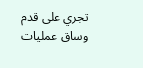تجري على قدم وساق عمليات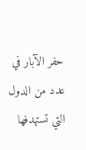حفر الآبار في عدد من الدول التي تستهدفها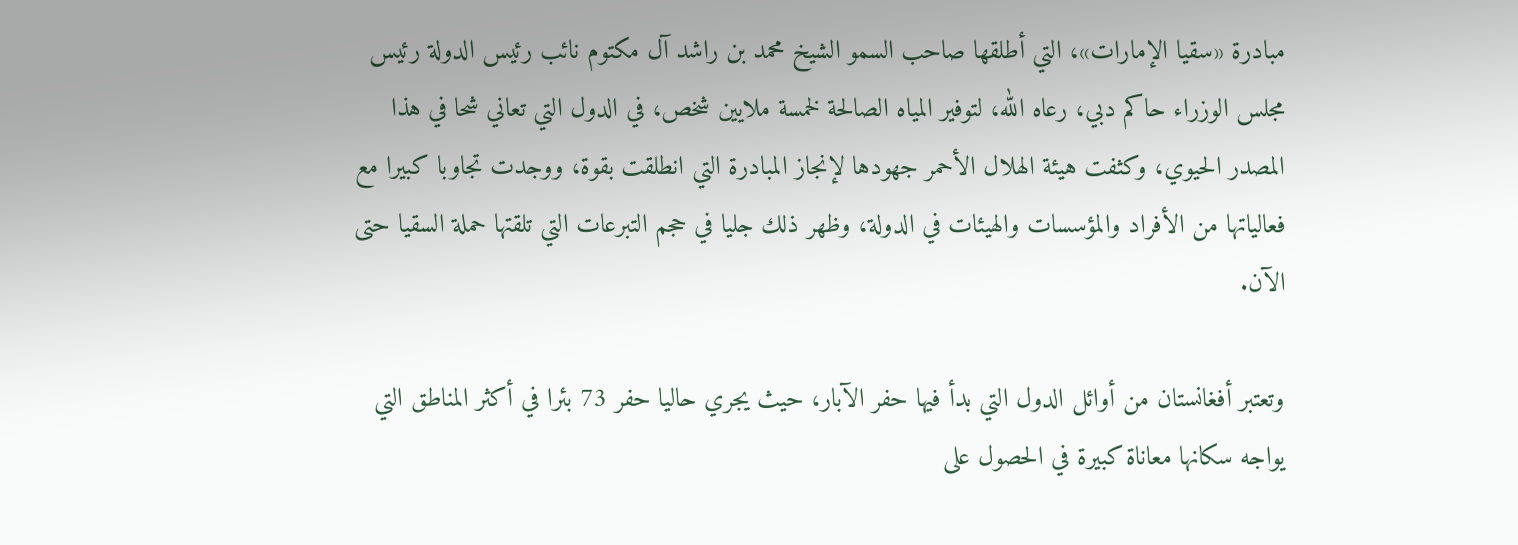مبادرة «سقيا الإمارات»، التي أطلقها صاحب السمو الشيخ محمد بن راشد آل مكتوم نائب رئيس الدولة رئيس مجلس الوزراء حاكم دبي، رعاه الله، لتوفير المياه الصالحة لخمسة ملايين شخص، في الدول التي تعاني شحا في هذا المصدر الحيوي، وكثفت هيئة الهلال الأحمر جهودها لإنجاز المبادرة التي انطلقت بقوة، ووجدت تجاوبا كبيرا مع فعالياتها من الأفراد والمؤسسات والهيئات في الدولة، وظهر ذلك جليا في حجم التبرعات التي تلقتها حملة السقيا حتى الآن.

وتعتبر أفغانستان من أوائل الدول التي بدأ فيها حفر الآبار، حيث يجري حاليا حفر 73 بئرا في أكثر المناطق التي يواجه سكانها معاناة كبيرة في الحصول على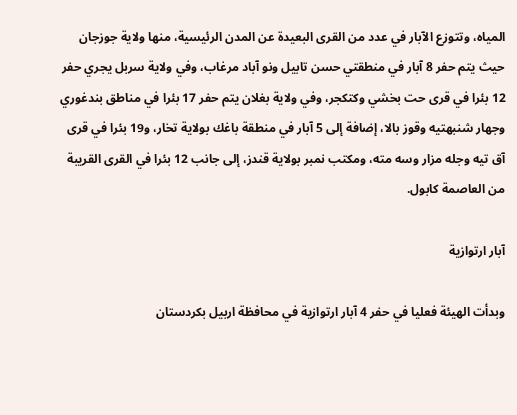المياه، وتتوزع الآبار في عدد من القرى البعيدة عن المدن الرئيسية، منها ولاية جوزجان حيث يتم حفر 8 آبار في منطقتي حسن تابيل ونو آباد مرغاب، وفي ولاية سربل يجري حفر 12 بئرا في قرى حت بخشي وكتكجر، وفي ولاية بغلان يتم حفر 17 بئرا في مناطق بندغوري وجهار شنبهتيه وقوز بالا، إضافة إلى 5 آبار في منطقة باغك بولاية تخار، و19 بئرا في قرى آق تيه وجله مزار وسه مته، ومكتب نمبر بولاية قندز، إلى جانب 12 بئرا في القرى القريبة من العاصمة كابول.

آبار ارتوازية

وبدأت الهيئة فعليا في حفر 4 آبار ارتوازية في محافظة اربيل بكردستان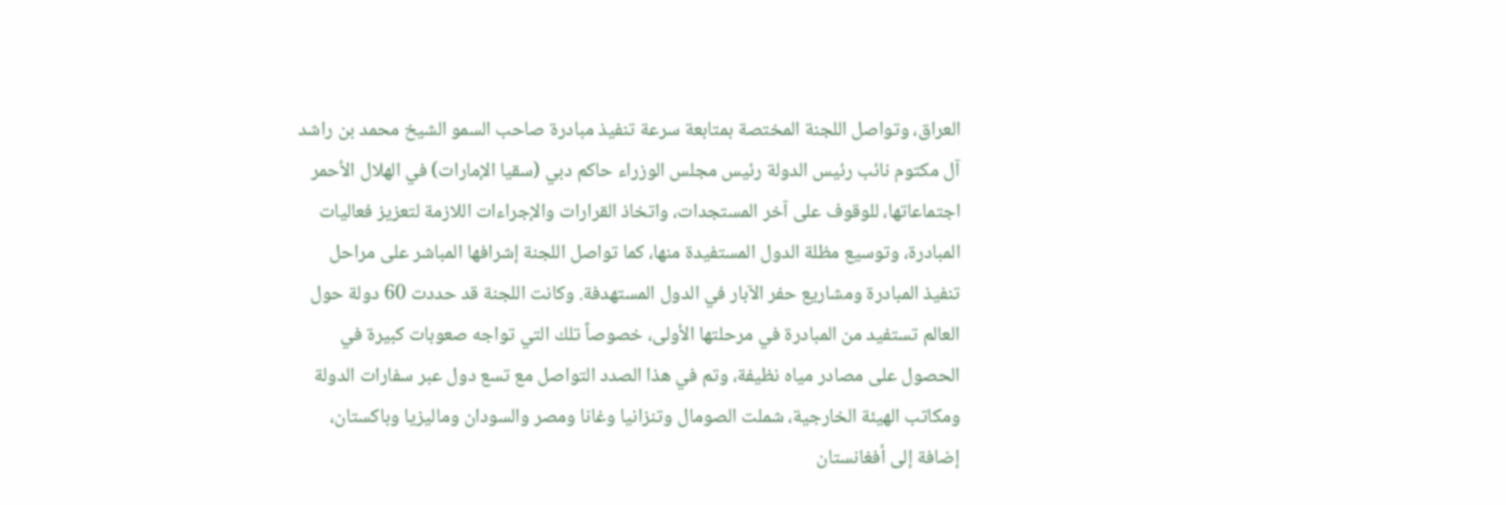العراق، وتواصل اللجنة المختصة بمتابعة سرعة تنفيذ مبادرة صاحب السمو الشيخ محمد بن راشد آل مكتوم نائب رئيس الدولة رئيس مجلس الوزراء حاكم دبي (سقيا الإمارات) في الهلال الأحمر اجتماعاتها، للوقوف على آخر المستجدات، واتخاذ القرارات والإجراءات اللازمة لتعزيز فعاليات المبادرة، وتوسيع مظلة الدول المستفيدة منها، كما تواصل اللجنة إشرافها المباشر على مراحل تنفيذ المبادرة ومشاريع حفر الآبار في الدول المستهدفة. وكانت اللجنة قد حددت 60 دولة حول العالم تستفيد من المبادرة في مرحلتها الأولى، خصوصاً تلك التي تواجه صعوبات كبيرة في الحصول على مصادر مياه نظيفة، وتم في هذا الصدد التواصل مع تسع دول عبر سفارات الدولة ومكاتب الهيئة الخارجية، شملت الصومال وتنزانيا وغانا ومصر والسودان وماليزيا وباكستان، إضافة إلى أفغانستان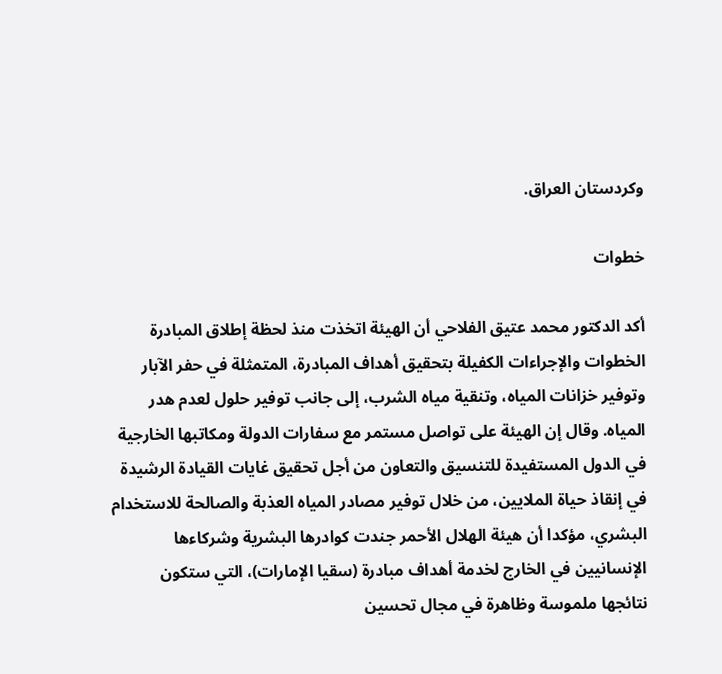وكردستان العراق.

خطوات

أكد الدكتور محمد عتيق الفلاحي أن الهيئة اتخذت منذ لحظة إطلاق المبادرة الخطوات والإجراءات الكفيلة بتحقيق أهداف المبادرة، المتمثلة في حفر الآبار وتوفير خزانات المياه، وتنقية مياه الشرب، إلى جانب توفير حلول لعدم هدر المياه. وقال إن الهيئة على تواصل مستمر مع سفارات الدولة ومكاتبها الخارجية في الدول المستفيدة للتنسيق والتعاون من أجل تحقيق غايات القيادة الرشيدة في إنقاذ حياة الملايين، من خلال توفير مصادر المياه العذبة والصالحة للاستخدام البشري، مؤكدا أن هيئة الهلال الأحمر جندت كوادرها البشرية وشركاءها الإنسانيين في الخارج لخدمة أهداف مبادرة (سقيا الإمارات)، التي ستكون نتائجها ملموسة وظاهرة في مجال تحسين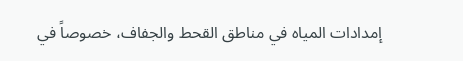إمدادات المياه في مناطق القحط والجفاف، خصوصاً في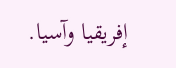إفريقيا وآسيا.